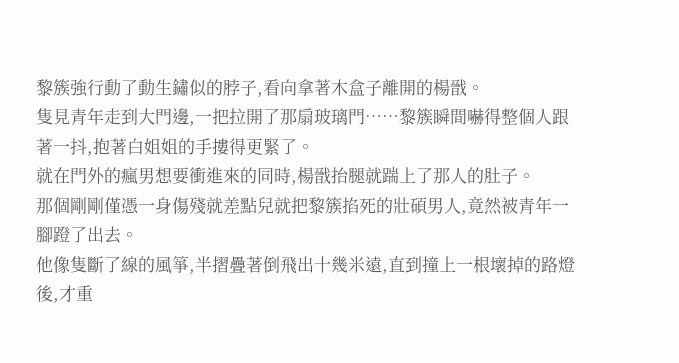黎簇強行動了動生鏽似的脖子,看向拿著木盒子離開的楊戩。
隻見青年走到大門邊,一把拉開了那扇玻璃門……黎簇瞬間嚇得整個人跟著一抖,抱著白姐姐的手摟得更緊了。
就在門外的瘋男想要衝進來的同時,楊戩抬腿就踹上了那人的肚子。
那個剛剛僅憑一身傷殘就差點兒就把黎簇掐死的壯碩男人,竟然被青年一腳蹬了出去。
他像隻斷了線的風箏,半摺疊著倒飛出十幾米遠,直到撞上一根壞掉的路燈後,才重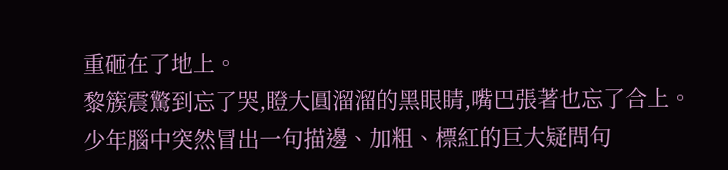重砸在了地上。
黎簇震驚到忘了哭,瞪大圓溜溜的黑眼睛,嘴巴張著也忘了合上。
少年腦中突然冒出一句描邊、加粗、標紅的巨大疑問句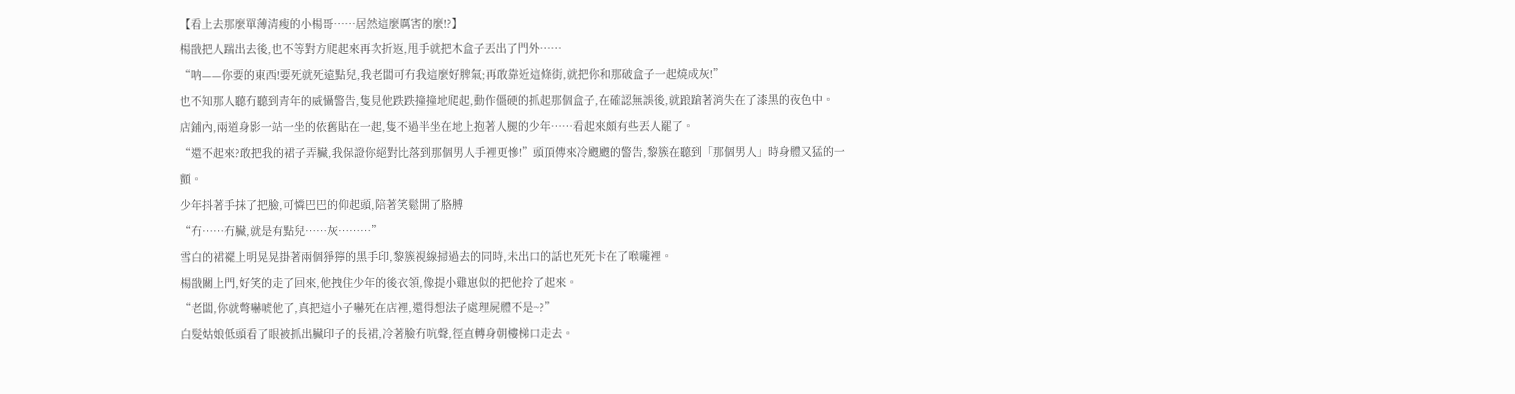【看上去那麼單薄清瘦的小楊哥……居然這麼厲害的麼!?】
楊戩把人踹出去後,也不等對方爬起來再次折返,甩手就把木盒子丟出了門外……
“呐——你要的東西!要死就死遠點兒,我老闆可冇我這麼好脾氣;再敢靠近這條街,就把你和那破盒子一起燒成灰!”
也不知那人聽冇聽到青年的威懾警告,隻見他跌跌撞撞地爬起,動作僵硬的抓起那個盒子,在確認無誤後,就踉蹌著消失在了漆黑的夜色中。
店鋪內,兩道身影一站一坐的依舊貼在一起,隻不過半坐在地上抱著人腿的少年……看起來頗有些丟人罷了。
“還不起來?敢把我的裙子弄臟,我保證你絕對比落到那個男人手裡更慘!”頭頂傳來冷颼颼的警告,黎簇在聽到「那個男人」時身體又猛的一顫。
少年抖著手抹了把臉,可憐巴巴的仰起頭,陪著笑鬆開了胳膊
“冇……冇臟,就是有點兒……灰………”
雪白的裙襬上明晃晃掛著兩個猙獰的黑手印,黎簇視線掃過去的同時,未出口的話也死死卡在了喉嚨裡。
楊戩關上門,好笑的走了回來,他拽住少年的後衣領,像提小雞崽似的把他拎了起來。
“老闆,你就彆嚇唬他了,真把這小子嚇死在店裡,還得想法子處理屍體不是~?”
白髮姑娘低頭看了眼被抓出臟印子的長裙,冷著臉冇吭聲,徑直轉身朝樓梯口走去。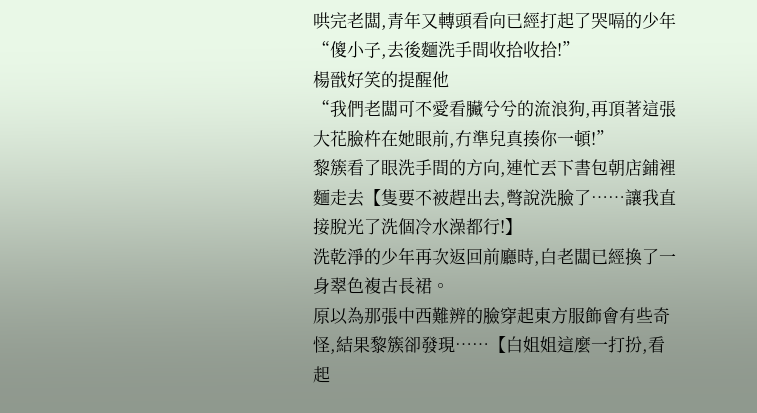哄完老闆,青年又轉頭看向已經打起了哭嗝的少年
“傻小子,去後麵洗手間收拾收拾!”
楊戩好笑的提醒他
“我們老闆可不愛看臟兮兮的流浪狗,再頂著這張大花臉杵在她眼前,冇準兒真揍你一頓!”
黎簇看了眼洗手間的方向,連忙丟下書包朝店鋪裡麵走去【隻要不被趕出去,彆說洗臉了……讓我直接脫光了洗個冷水澡都行!】
洗乾淨的少年再次返回前廳時,白老闆已經換了一身翠色複古長裙。
原以為那張中西難辨的臉穿起東方服飾會有些奇怪,結果黎簇卻發現……【白姐姐這麼一打扮,看起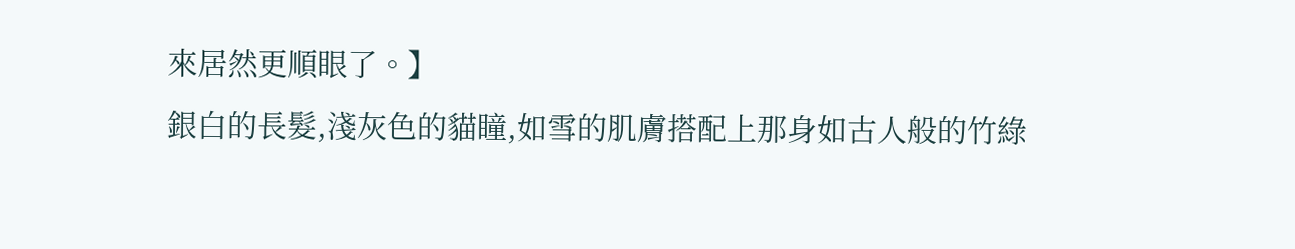來居然更順眼了。】
銀白的長髮,淺灰色的貓瞳,如雪的肌膚搭配上那身如古人般的竹綠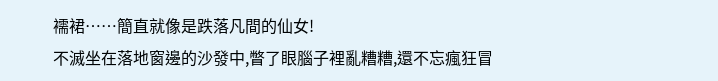襦裙……簡直就像是跌落凡間的仙女!
不滅坐在落地窗邊的沙發中,瞥了眼腦子裡亂糟糟,還不忘瘋狂冒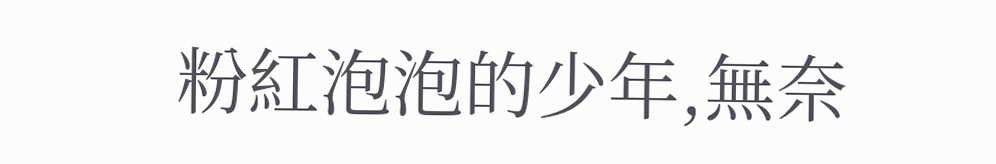粉紅泡泡的少年,無奈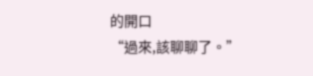的開口
“過來,該聊聊了。”